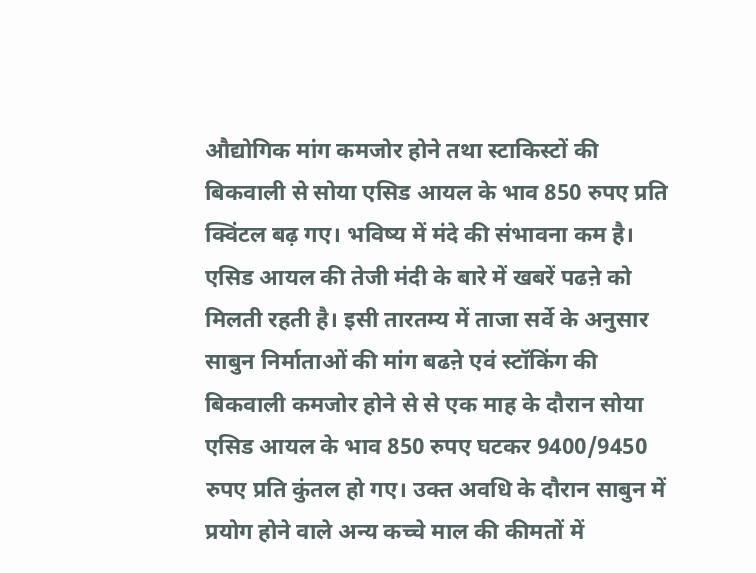औद्योगिक मांग कमजोर होने तथा स्टाकिस्टों की बिकवाली से सोया एसिड आयल के भाव 850 रुपए प्रति क्विंटल बढ़ गए। भविष्य में मंदे की संभावना कम है। एसिड आयल की तेजी मंदी के बारे में खबरें पढऩे को मिलती रहती है। इसी तारतम्य में ताजा सर्वे के अनुसार साबुन निर्माताओं की मांग बढऩे एवं स्टॉकिंग की बिकवाली कमजोर होने से से एक माह के दौरान सोया एसिड आयल के भाव 850 रुपए घटकर 9400/9450 रुपए प्रति कुंतल हो गए। उक्त अवधि के दौरान साबुन में प्रयोग होने वाले अन्य कच्चे माल की कीमतों में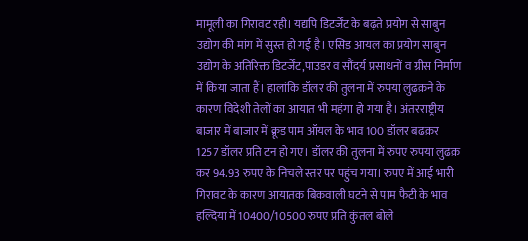मामूली का गिरावट रही। यद्यपि डिटर्जेंट के बढ़ते प्रयोग से साबुन उद्योग की मांग में सुस्त हो गई है। एसिड आयल का प्रयोग साबुन उद्योग के अतिरिक्त डिटर्जेंट,पाउडर व सौंदर्य प्रसाधनों व ग्रीस निर्माण में किया जाता हैं। हालांकि डॉलर की तुलना में रुपया लुढक़ने के कारण विदेशी तेलों का आयात भी महंगा हो गया है। अंतरराष्ट्रीय बाजार में बाजार में क्रूड पाम ऑयल के भाव 100 डॉलर बढक़र 1257 डॉलर प्रति टन हो गए। डॉलर की तुलना में रुपए रुपया लुढक़ कर 94.93 रुपए के निचले स्तर पर पहुंच गया। रुपए में आई भारी गिरावट के कारण आयातक बिकवाली घटने से पाम फैटी के भाव हल्दिया में 10400/10500 रुपए प्रति कुंतल बोले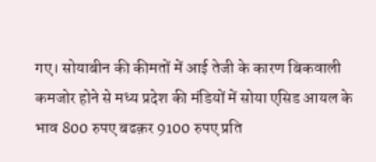गए। सोयाबीन की कीमतों में आई तेजी के कारण बिकवाली कमजोर होने से मध्य प्रदेश की मंडियों में सोया एसिड आयल के भाव 800 रुपए बढक़र 9100 रुपए प्रति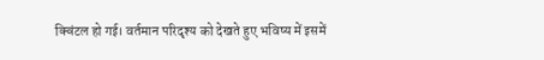क्विंटल हो गई। वर्तमान परिदृश्य को देखते हुए भविष्य में इसमें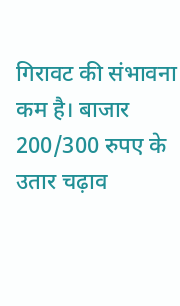गिरावट की संभावना कम है। बाजार 200/300 रुपए के उतार चढ़ाव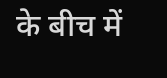के बीच में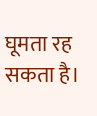घूमता रह सकता है।